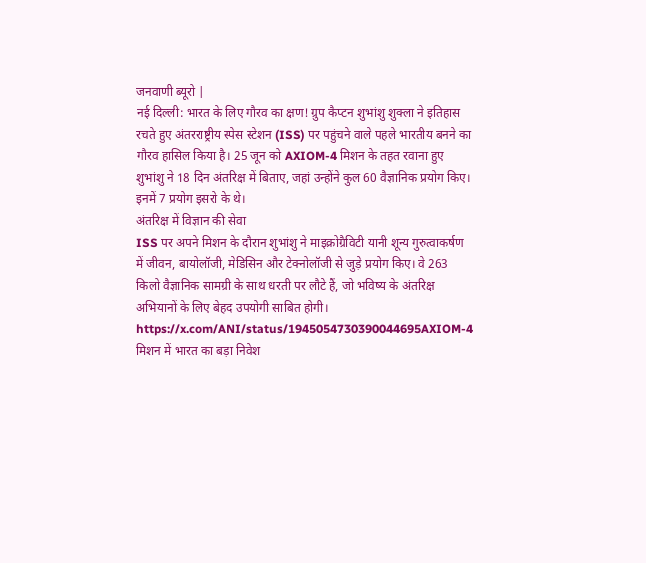जनवाणी ब्यूरो |
नई दिल्ली: भारत के लिए गौरव का क्षण! ग्रुप कैप्टन शुभांशु शुक्ला ने इतिहास रचते हुए अंतरराष्ट्रीय स्पेस स्टेशन (ISS) पर पहुंचने वाले पहले भारतीय बनने का गौरव हासिल किया है। 25 जून को AXIOM-4 मिशन के तहत रवाना हुए शुभांशु ने 18 दिन अंतरिक्ष में बिताए, जहां उन्होंने कुल 60 वैज्ञानिक प्रयोग किए। इनमें 7 प्रयोग इसरो के थे।
अंतरिक्ष में विज्ञान की सेवा
ISS पर अपने मिशन के दौरान शुभांशु ने माइक्रोग्रैविटी यानी शून्य गुरुत्वाकर्षण में जीवन, बायोलॉजी, मेडिसिन और टेक्नोलॉजी से जुड़े प्रयोग किए। वे 263 किलो वैज्ञानिक सामग्री के साथ धरती पर लौटे हैं, जो भविष्य के अंतरिक्ष अभियानों के लिए बेहद उपयोगी साबित होगी।
https://x.com/ANI/status/1945054730390044695AXIOM-4 मिशन में भारत का बड़ा निवेश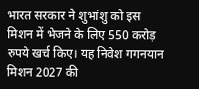भारत सरकार ने शुभांशु को इस मिशन में भेजने के लिए 550 करोड़ रुपये खर्च किए। यह निवेश गगनयान मिशन 2027 की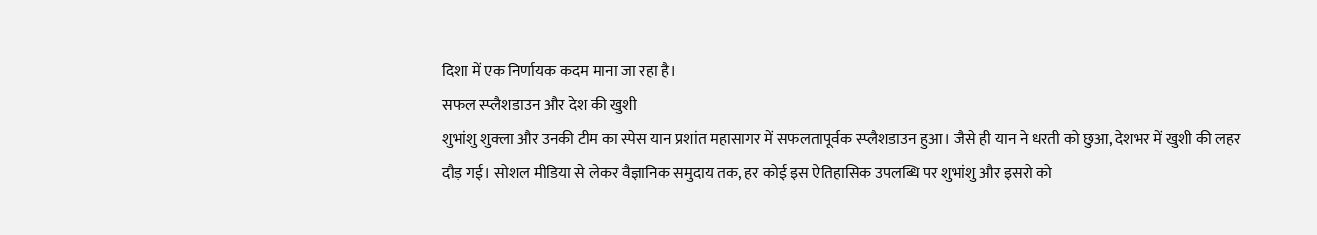दिशा में एक निर्णायक कदम माना जा रहा है।
सफल स्प्लैशडाउन और देश की खुशी
शुभांशु शुक्ला और उनकी टीम का स्पेस यान प्रशांत महासागर में सफलतापूर्वक स्प्लैशडाउन हुआ। जैसे ही यान ने धरती को छुआ, देशभर में खुशी की लहर दौड़ गई। सोशल मीडिया से लेकर वैज्ञानिक समुदाय तक, हर कोई इस ऐतिहासिक उपलब्धि पर शुभांशु और इसरो को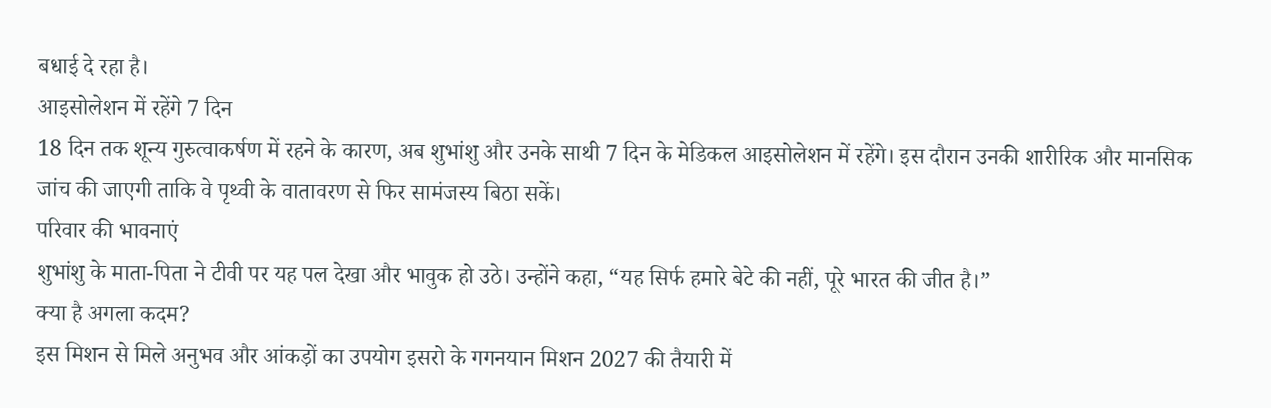बधाई दे रहा है।
आइसोलेशन में रहेंगे 7 दिन
18 दिन तक शून्य गुरुत्वाकर्षण में रहने के कारण, अब शुभांशु और उनके साथी 7 दिन के मेडिकल आइसोलेशन में रहेंगे। इस दौरान उनकी शारीरिक और मानसिक जांच की जाएगी ताकि वे पृथ्वी के वातावरण से फिर सामंजस्य बिठा सकें।
परिवार की भावनाएं
शुभांशु के माता-पिता ने टीवी पर यह पल देखा और भावुक हो उठे। उन्होंने कहा, “यह सिर्फ हमारे बेटे की नहीं, पूरे भारत की जीत है।”
क्या है अगला कदम?
इस मिशन से मिले अनुभव और आंकड़ों का उपयोग इसरो के गगनयान मिशन 2027 की तैयारी में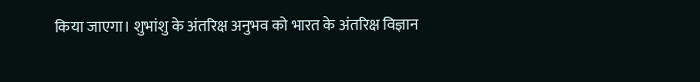किया जाएगा। शुभांशु के अंतरिक्ष अनुभव को भारत के अंतरिक्ष विज्ञान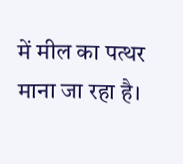में मील का पत्थर माना जा रहा है।